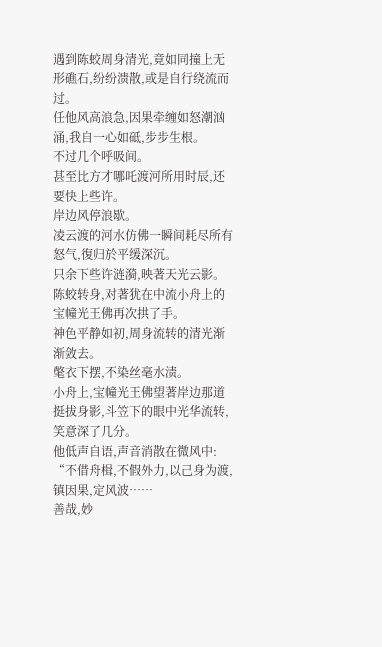遇到陈蛟周身清光,竟如同撞上无形礁石,纷纷溃散,或是自行绕流而过。
任他风高浪急,因果牵缠如怒潮汹涌,我自一心如砥,步步生根。
不过几个呼吸间。
甚至比方才哪吒渡河所用时辰,还要快上些许。
岸边风停浪歇。
凌云渡的河水仿佛一瞬间耗尽所有怒气,復归於平缓深沉。
只余下些许涟漪,映著天光云影。
陈蛟转身,对著犹在中流小舟上的宝幢光王佛再次拱了手。
神色平静如初,周身流转的清光渐渐敛去。
氅衣下摆,不染丝毫水渍。
小舟上,宝幢光王佛望著岸边那道挺拔身影,斗笠下的眼中光华流转,笑意深了几分。
他低声自语,声音消散在微风中:
“不借舟楫,不假外力,以己身为渡,镇因果,定风波……
善哉,妙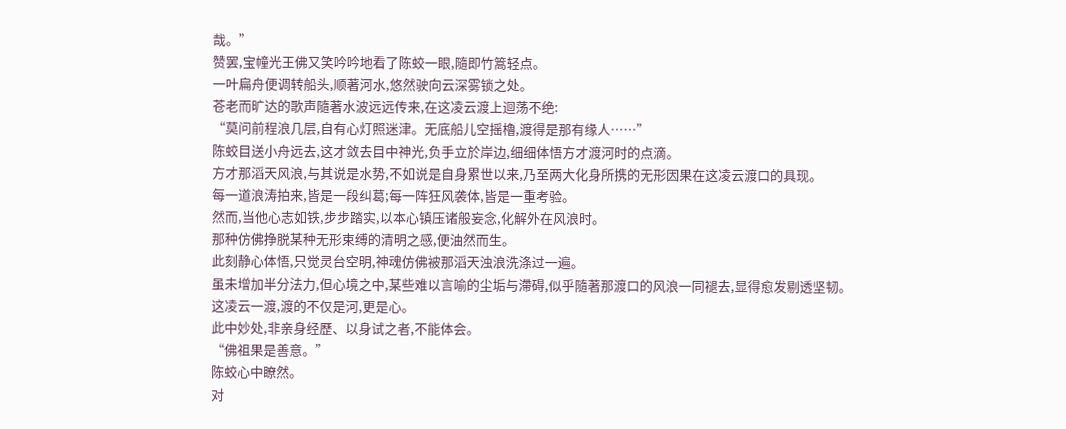哉。”
赞罢,宝幢光王佛又笑吟吟地看了陈蛟一眼,隨即竹篙轻点。
一叶扁舟便调转船头,顺著河水,悠然驶向云深雾锁之处。
苍老而旷达的歌声隨著水波远远传来,在这凌云渡上迴荡不绝:
“莫问前程浪几层,自有心灯照迷津。无底船儿空摇櫓,渡得是那有缘人……”
陈蛟目送小舟远去,这才敛去目中神光,负手立於岸边,细细体悟方才渡河时的点滴。
方才那滔天风浪,与其说是水势,不如说是自身累世以来,乃至两大化身所携的无形因果在这凌云渡口的具现。
每一道浪涛拍来,皆是一段纠葛;每一阵狂风袭体,皆是一重考验。
然而,当他心志如铁,步步踏实,以本心镇压诸般妄念,化解外在风浪时。
那种仿佛挣脱某种无形束缚的清明之感,便油然而生。
此刻静心体悟,只觉灵台空明,神魂仿佛被那滔天浊浪洗涤过一遍。
虽未增加半分法力,但心境之中,某些难以言喻的尘垢与滯碍,似乎隨著那渡口的风浪一同褪去,显得愈发剔透坚韧。
这凌云一渡,渡的不仅是河,更是心。
此中妙处,非亲身经歷、以身试之者,不能体会。
“佛祖果是善意。”
陈蛟心中瞭然。
对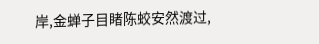岸,金蝉子目睹陈蛟安然渡过,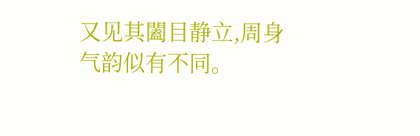又见其闔目静立,周身气韵似有不同。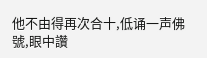他不由得再次合十,低诵一声佛號,眼中讚